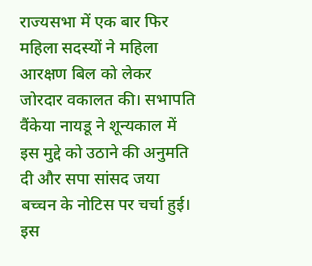राज्यसभा में एक बार फिर महिला सदस्यों ने महिला आरक्षण बिल को लेकर जोरदार वकालत की। सभापति वैंकेया नायडू ने शून्यकाल में इस मुद्दे को उठाने की अनुमति दी और सपा सांसद जया बच्चन के नोटिस पर चर्चा हुई। इस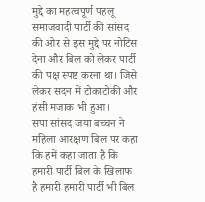मुद्दे का महत्वपूर्ण पहलू समाजवादी पार्टी की सांसद की ओर से इस मुद्दे पर नोटिस देना और बिल को लेकर पार्टी की पक्ष स्पष्ट करना था। जिसे लेकर सदन में टोकाटोकी और हंसी मजाक भी हुआ।
सपा सांसद जया बच्चन ने महिला आरक्षण बिल पर कहा कि हमें कहा जाता है कि हमारी पार्टी बिल के खिलाफ है हमारी हमारी पार्टी भी बिल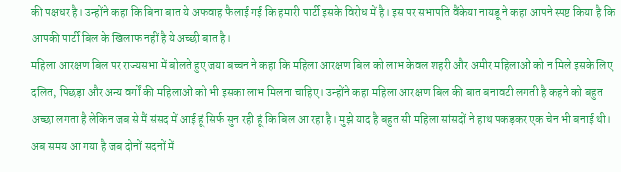की पक्षधर है। उन्होंने कहा कि बिना बात ये अफवाह फैलाई गई कि हमारी पार्टी इसके विरोध में है। इस पर सभापति वैंकेया नायडू ने कहा आपने स्पष्ट किया है कि आपकी पार्टी बिल के खिलाफ नहीं है ये अच्छी बात है।
महिला आरक्षण बिल पर राज्यसभा में बोलते हुए जया बच्चन ने कहा कि महिला आरक्षण बिल को लाभ केवल शहरी और अमीर महिलाओं को न मिले इसके लिए दलित, पिछड़ा और अन्य वर्गों की महिलाओं को भी इसका लाभ मिलना चाहिए। उन्होंने कहा महिला आरक्षण बिल की बात बनावटी लगती है कहने को बहुत अच्छा लगता है लेकिन जब से मैं संसद में आई हूं सिर्फ सुन रही हूं कि बिल आ रहा है। मुझे याद है बहुत सी महिला सांसदों ने हाथ पकड़कर एक चेन भी बनाई थी। अब समय आ गया है जब दोनों सदनों में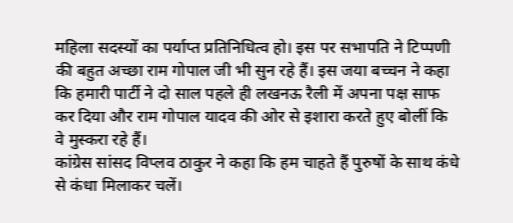महिला सदस्यों का पर्याप्त प्रतिनिधित्व हो। इस पर सभापति ने टिप्पणी की बहुत अच्छा राम गोपाल जी भी सुन रहे हैं। इस जया बच्चन ने कहा कि हमारी पार्टी ने दो साल पहले ही लखनऊ रैली में अपना पक्ष साफ कर दिया और राम गोपाल यादव की ओर से इशारा करते हुए बोलीं कि वे मुस्करा रहे हैं।
कांग्रेस सांसद विप्लव ठाकुर ने कहा कि हम चाहते हैं पुरुषों के साथ कंधे से कंधा मिलाकर चलें।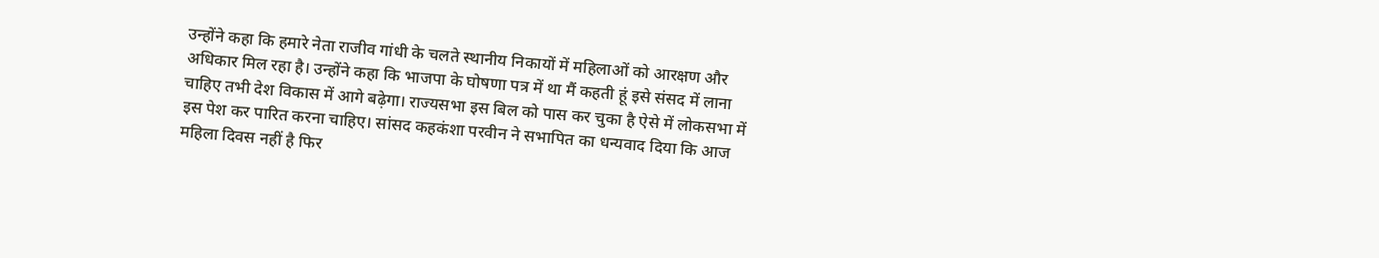उन्होंने कहा कि हमारे नेता राजीव गांधी के चलते स्थानीय निकायों में महिलाओं को आरक्षण और अधिकार मिल रहा है। उन्होंने कहा कि भाजपा के घोषणा पत्र में था मैं कहती हूं इसे संसद में लाना चाहिए तभी देश विकास में आगे बढ़ेगा। राज्यसभा इस बिल को पास कर चुका है ऐसे में लोकसभा में इस पेश कर पारित करना चाहिए। सांसद कहकंशा परवीन ने सभापित का धन्यवाद दिया कि आज महिला दिवस नहीं है फिर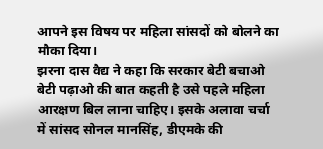आपने इस विषय पर महिला सांसदों को बोलने का मौका दिया।
झरना दास वैद्य ने कहा कि सरकार बेटी बचाओ बेटी पढ़ाओ की बात कहती है उसे पहले महिला आरक्षण बिल लाना चाहिए। इसके अलावा चर्चा में सांसद सोनल मानसिंह, डीएमके की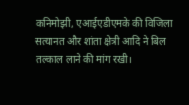कनिमोझी, एआईएडीएमके की विजिला सत्यानत और शांता क्षेत्री आदि ने बिल तल्काल लाने की मांग रखी।